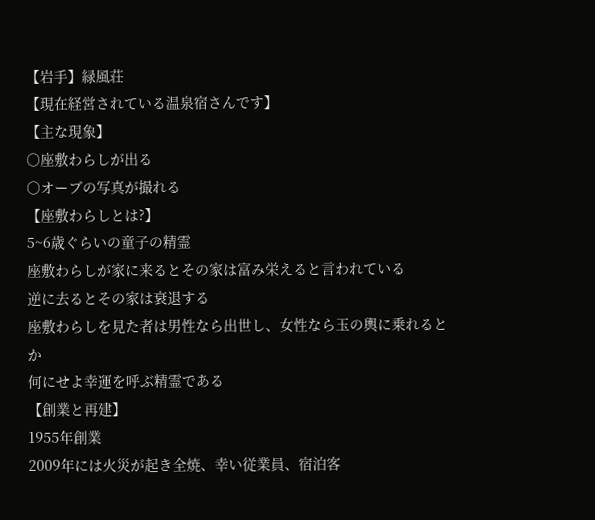【岩手】緑風荘
【現在経営されている温泉宿さんです】
【主な現象】
○座敷わらしが出る
○オーブの写真が撮れる
【座敷わらしとは?】
5~6歳ぐらいの童子の精霊
座敷わらしが家に来るとその家は富み栄えると言われている
逆に去るとその家は衰退する
座敷わらしを見た者は男性なら出世し、女性なら玉の輿に乗れるとか
何にせよ幸運を呼ぶ精霊である
【創業と再建】
1955年創業
2009年には火災が起き全焼、幸い従業員、宿泊客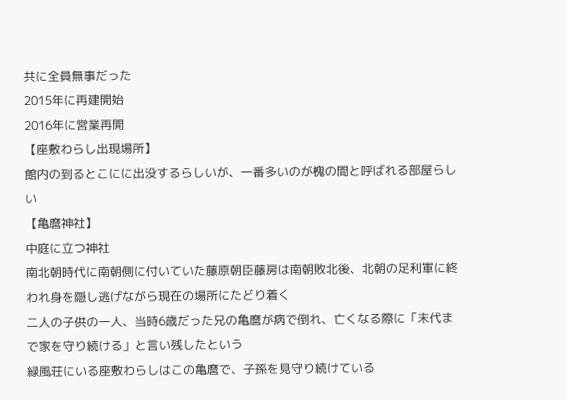共に全員無事だった
2015年に再建開始
2016年に営業再開
【座敷わらし出現場所】
館内の到るとこにに出没するらしいが、一番多いのが槐の間と呼ばれる部屋らしい
【亀麿神社】
中庭に立つ神社
南北朝時代に南朝側に付いていた藤原朝臣藤房は南朝敗北後、北朝の足利軍に終われ身を隠し逃げながら現在の場所にたどり着く
二人の子供の一人、当時6歳だった兄の亀麿が病で倒れ、亡くなる際に「末代まで家を守り続ける」と言い残したという
緑風荘にいる座敷わらしはこの亀麿で、子孫を見守り続けている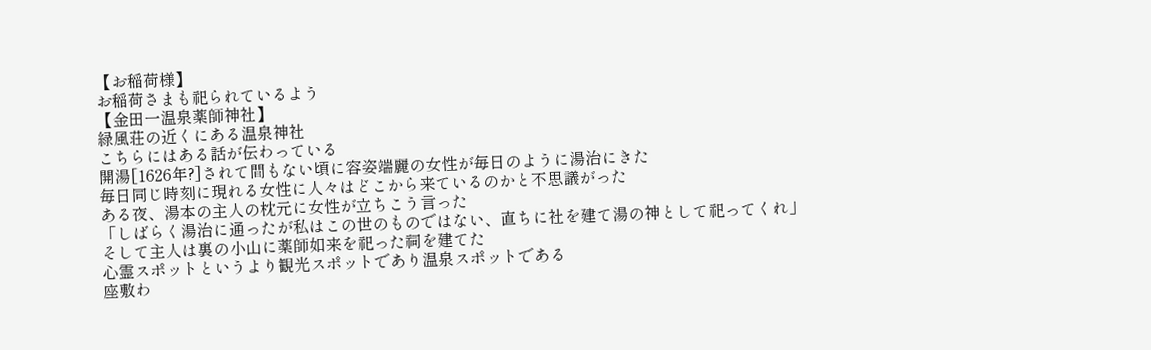【お稲荷様】
お稲荷さまも祀られているよう
【金田一温泉薬師神社】
緑風荘の近くにある温泉神社
こちらにはある話が伝わっている
開湯[1626年?]されて間もない頃に容姿端麗の女性が毎日のように湯治にきた
毎日同じ時刻に現れる女性に人々はどこから来ているのかと不思議がった
ある夜、湯本の主人の枕元に女性が立ちこう言った
「しばらく湯治に通ったが私はこの世のものではない、直ちに社を建て湯の神として祀ってくれ」
そして主人は裏の小山に薬師如来を祀った祠を建てた
心霊スポットというより観光スポットであり温泉スポットである
座敷わ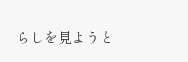らしを見ようと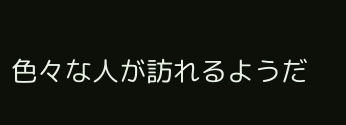色々な人が訪れるようだ